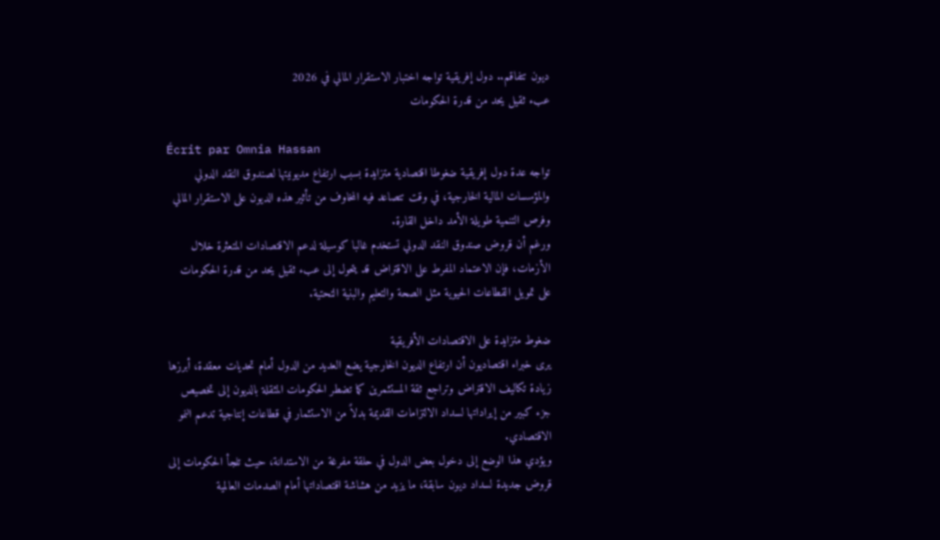ديون تتفاقم.. دول إفريقية تواجه اختبار الاستقرار المالي في 2026
عبء ثقيل يحد من قدرة الحكومات

Écrit par Omnia Hassan
تواجه عدة دول إفريقية ضغوطا اقتصادية متزايدة بسبب ارتفاع مديونيتها لصندوق النقد الدولي والمؤسسات المالية الخارجية، في وقت تتصاعد فيه المخاوف من تأثير هذه الديون على الاستقرار المالي وفرص التنمية طويلة الأمد داخل القارة.
ورغم أن قروض صندوق النقد الدولي تستخدم غالبا كوسيلة لدعم الاقتصادات المتعثرة خلال الأزمات، فإن الاعتماد المفرط على الاقتراض قد يتحول إلى عبء ثقيل يحد من قدرة الحكومات على تمويل القطاعات الحيوية مثل الصحة والتعليم والبنية التحتية.

ضغوط متزايدة على الاقتصادات الأفريقية
يرى خبراء اقتصاديون أن ارتفاع الديون الخارجية يضع العديد من الدول أمام تحديات معقدة، أبرزها زيادة تكاليف الاقتراض وتراجع ثقة المستثمرين كما تضطر الحكومات المثقلة بالديون إلى تخصيص جزء كبير من إيراداتها لسداد الالتزامات القديمة بدلاً من الاستثمار في قطاعات إنتاجية تدعم النمو الاقتصادي.
ويؤدي هذا الوضع إلى دخول بعض الدول في حلقة مفرغة من الاستدانة، حيث تلجأ الحكومات إلى قروض جديدة لسداد ديون سابقة، ما يزيد من هشاشة اقتصاداتها أمام الصدمات العالمية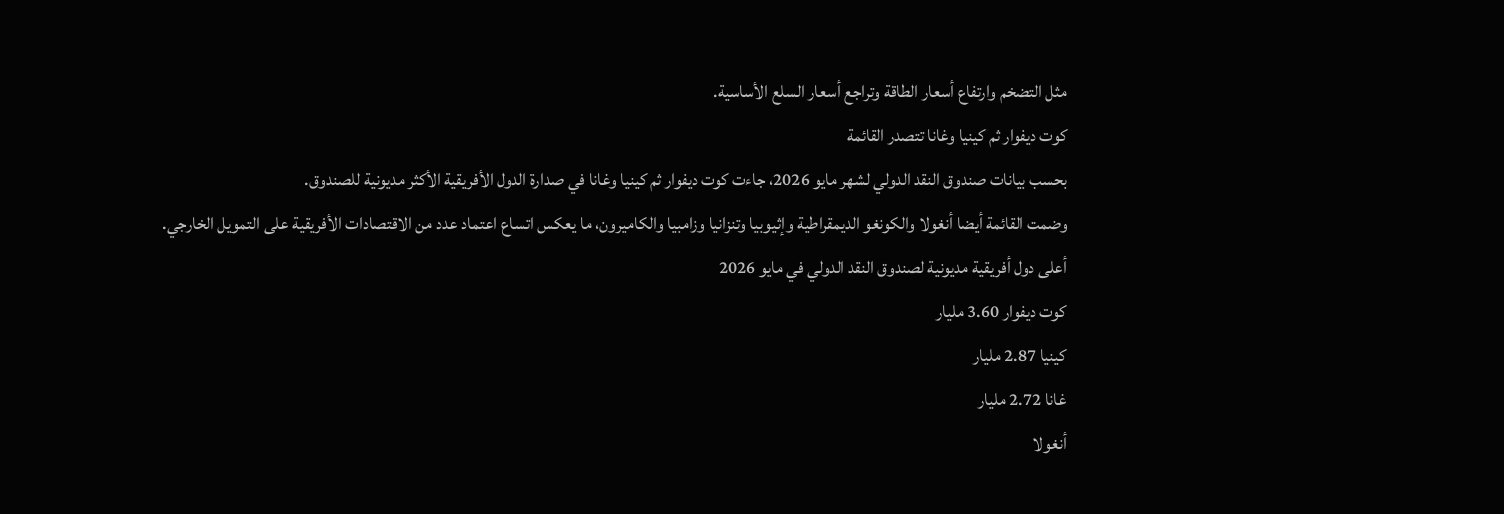مثل التضخم وارتفاع أسعار الطاقة وتراجع أسعار السلع الأساسية.
كوت ديفوار ثم كينيا وغانا تتصدر القائمة
بحسب بيانات صندوق النقد الدولي لشهر مايو 2026، جاءت كوت ديفوار ثم كينيا وغانا في صدارة الدول الأفريقية الأكثر مديونية للصندوق.
وضمت القائمة أيضا أنغولا والكونغو الديمقراطية وإثيوبيا وتنزانيا وزامبيا والكاميرون، ما يعكس اتساع اعتماد عدد من الاقتصادات الأفريقية على التمويل الخارجي.
أعلى دول أفريقية مديونية لصندوق النقد الدولي في مايو 2026
كوت ديفوار 3.60 مليار
كينيا 2.87 مليار
غانا 2.72 مليار
أنغولا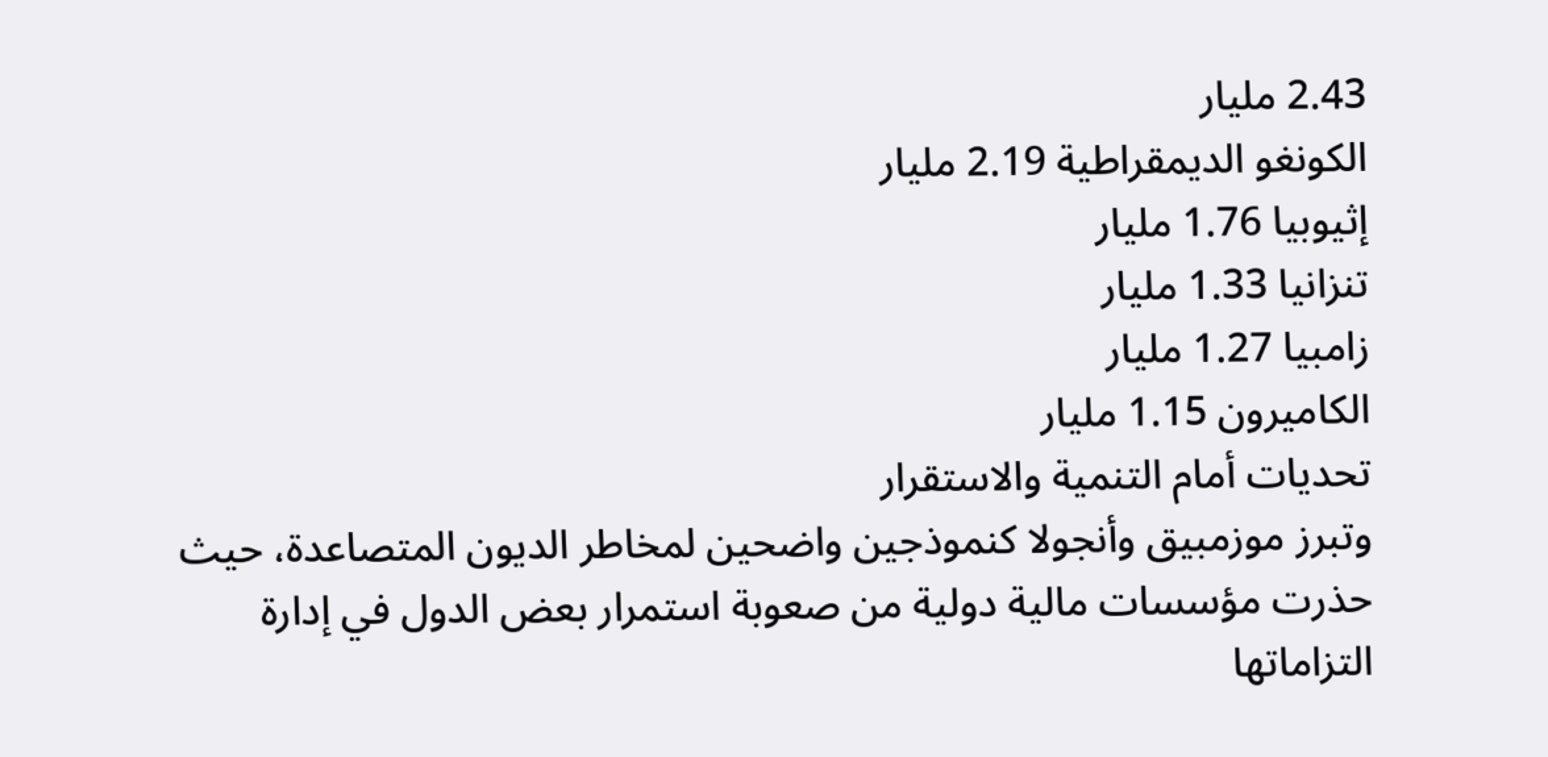2.43 مليار
الكونغو الديمقراطية 2.19 مليار
إثيوبيا 1.76 مليار
تنزانيا 1.33 مليار
زامبيا 1.27 مليار
الكاميرون 1.15 مليار
تحديات أمام التنمية والاستقرار
وتبرز موزمبيق وأنجولا كنموذجين واضحين لمخاطر الديون المتصاعدة، حيث حذرت مؤسسات مالية دولية من صعوبة استمرار بعض الدول في إدارة التزاماتها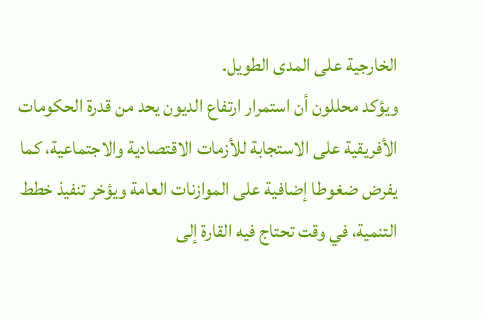الخارجية على المدى الطويل.
ويؤكد محللون أن استمرار ارتفاع الديون يحد من قدرة الحكومات الأفريقية على الاستجابة للأزمات الاقتصادية والاجتماعية، كما يفرض ضغوطا إضافية على الموازنات العامة ويؤخر تنفيذ خطط التنمية، في وقت تحتاج فيه القارة إلى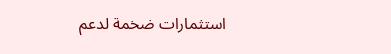استثمارات ضخمة لدعم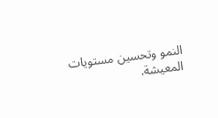النمو وتحسين مستويات المعيشة.